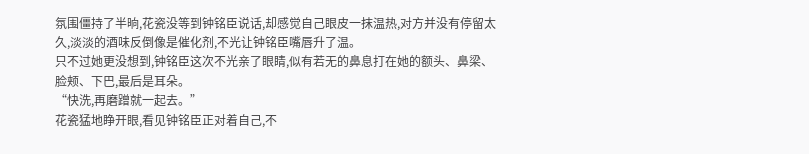氛围僵持了半晌,花瓷没等到钟铭臣说话,却感觉自己眼皮一抹温热,对方并没有停留太久,淡淡的酒味反倒像是催化剂,不光让钟铭臣嘴唇升了温。
只不过她更没想到,钟铭臣这次不光亲了眼睛,似有若无的鼻息打在她的额头、鼻梁、脸颊、下巴,最后是耳朵。
“快洗,再磨蹭就一起去。”
花瓷猛地睁开眼,看见钟铭臣正对着自己,不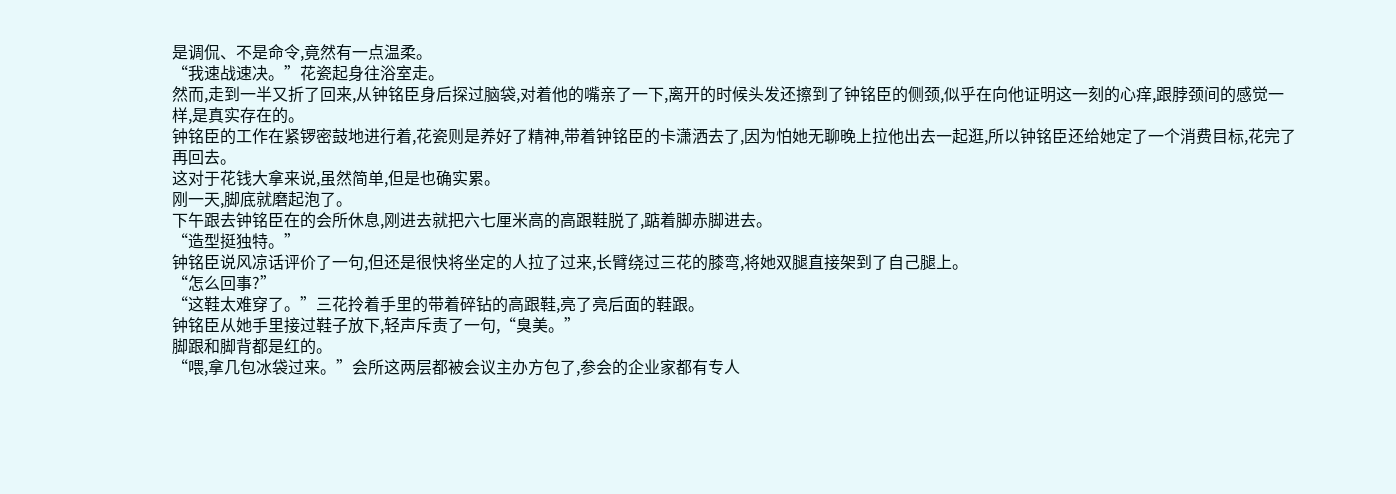是调侃、不是命令,竟然有一点温柔。
“我速战速决。”花瓷起身往浴室走。
然而,走到一半又折了回来,从钟铭臣身后探过脑袋,对着他的嘴亲了一下,离开的时候头发还擦到了钟铭臣的侧颈,似乎在向他证明这一刻的心痒,跟脖颈间的感觉一样,是真实存在的。
钟铭臣的工作在紧锣密鼓地进行着,花瓷则是养好了精神,带着钟铭臣的卡潇洒去了,因为怕她无聊晚上拉他出去一起逛,所以钟铭臣还给她定了一个消费目标,花完了再回去。
这对于花钱大拿来说,虽然简单,但是也确实累。
刚一天,脚底就磨起泡了。
下午跟去钟铭臣在的会所休息,刚进去就把六七厘米高的高跟鞋脱了,踮着脚赤脚进去。
“造型挺独特。”
钟铭臣说风凉话评价了一句,但还是很快将坐定的人拉了过来,长臂绕过三花的膝弯,将她双腿直接架到了自己腿上。
“怎么回事?”
“这鞋太难穿了。”三花拎着手里的带着碎钻的高跟鞋,亮了亮后面的鞋跟。
钟铭臣从她手里接过鞋子放下,轻声斥责了一句,“臭美。”
脚跟和脚背都是红的。
“喂,拿几包冰袋过来。”会所这两层都被会议主办方包了,参会的企业家都有专人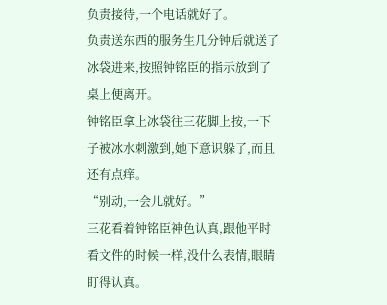负责接待,一个电话就好了。
负责送东西的服务生几分钟后就送了冰袋进来,按照钟铭臣的指示放到了桌上便离开。
钟铭臣拿上冰袋往三花脚上按,一下子被冰水刺激到,她下意识躲了,而且还有点痒。
“别动,一会儿就好。”
三花看着钟铭臣神色认真,跟他平时看文件的时候一样,没什么表情,眼睛盯得认真。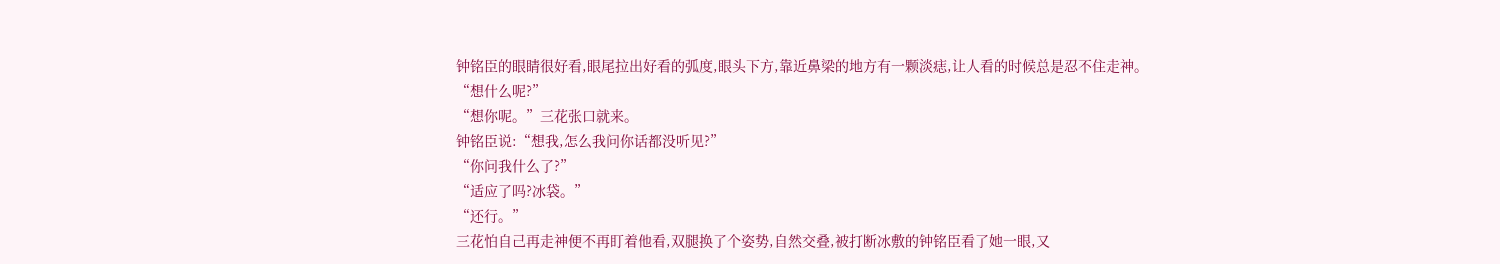钟铭臣的眼睛很好看,眼尾拉出好看的弧度,眼头下方,靠近鼻梁的地方有一颗淡痣,让人看的时候总是忍不住走神。
“想什么呢?”
“想你呢。”三花张口就来。
钟铭臣说:“想我,怎么我问你话都没听见?”
“你问我什么了?”
“适应了吗?冰袋。”
“还行。”
三花怕自己再走神便不再盯着他看,双腿换了个姿势,自然交叠,被打断冰敷的钟铭臣看了她一眼,又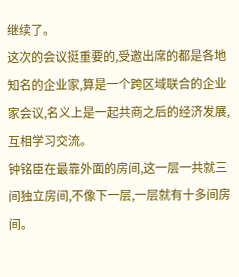继续了。
这次的会议挺重要的,受邀出席的都是各地知名的企业家,算是一个跨区域联合的企业家会议,名义上是一起共商之后的经济发展,互相学习交流。
钟铭臣在最靠外面的房间,这一层一共就三间独立房间,不像下一层,一层就有十多间房间。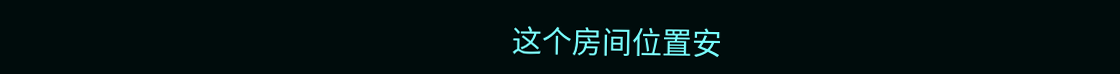这个房间位置安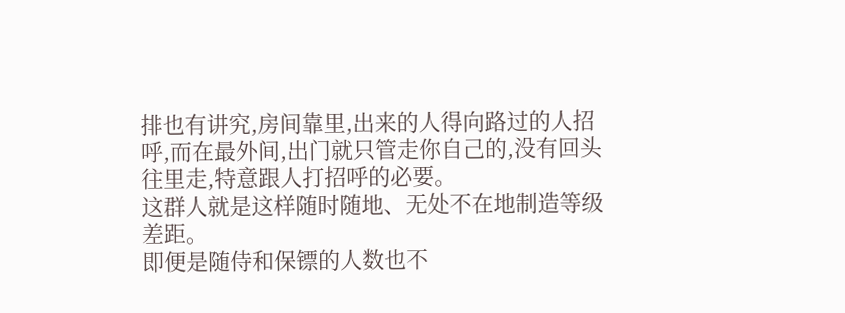排也有讲究,房间靠里,出来的人得向路过的人招呼,而在最外间,出门就只管走你自己的,没有回头往里走,特意跟人打招呼的必要。
这群人就是这样随时随地、无处不在地制造等级差距。
即便是随侍和保镖的人数也不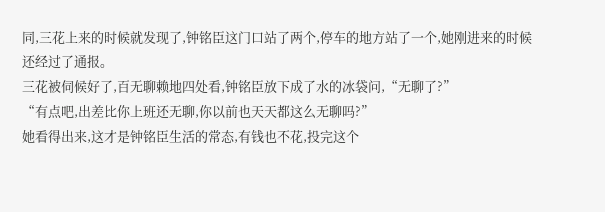同,三花上来的时候就发现了,钟铭臣这门口站了两个,停车的地方站了一个,她刚进来的时候还经过了通报。
三花被伺候好了,百无聊赖地四处看,钟铭臣放下成了水的冰袋问,“无聊了?”
“有点吧,出差比你上班还无聊,你以前也天天都这么无聊吗?”
她看得出来,这才是钟铭臣生活的常态,有钱也不花,投完这个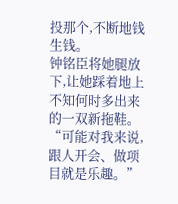投那个,不断地钱生钱。
钟铭臣将她腿放下,让她踩着地上不知何时多出来的一双新拖鞋。
“可能对我来说,跟人开会、做项目就是乐趣。”